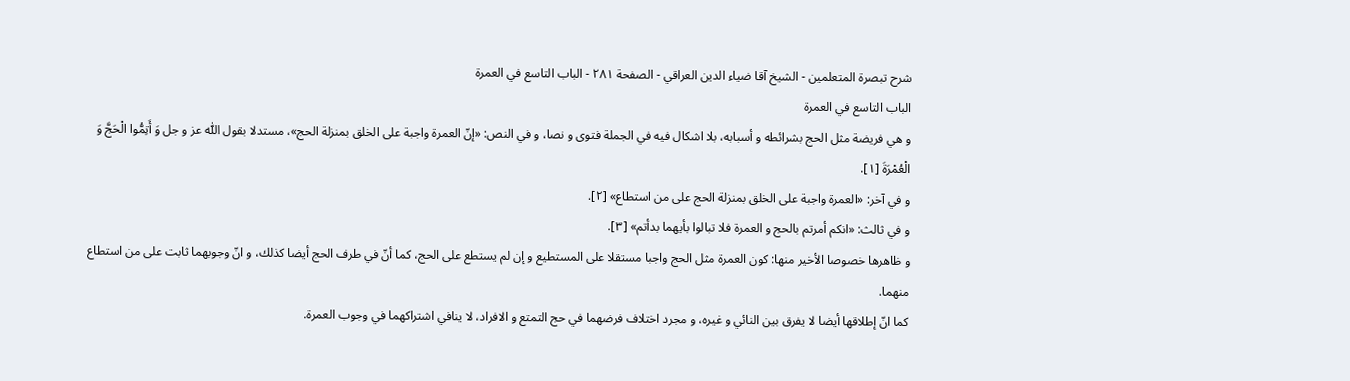شرح تبصرة المتعلمين - الشيخ آقا ضياء الدين العراقي - الصفحة ٢٨١ - الباب التاسع في العمرة
الباب التاسع في العمرة
و هي فريضة مثل الحج بشرائطه و أسبابه، بلا اشكال فيه في الجملة فتوى و نصا، و في النص: «إنّ العمرة واجبة على الخلق بمنزلة الحج»، مستدلا بقول اللّٰه عز و جل وَ أَتِمُّوا الْحَجَّ وَ الْعُمْرَةَ [١].
و في آخر: «العمرة واجبة على الخلق بمنزلة الحج على من استطاع» [٢].
و في ثالث: «انكم أمرتم بالحج و العمرة فلا تبالوا بأيهما بدأتم» [٣].
و ظاهرها خصوصا الأخير منها: كون العمرة مثل الحج واجبا مستقلا على المستطيع و إن لم يستطع على الحج، كما أنّ في طرف الحج أيضا كذلك، و انّ وجوبهما ثابت على من استطاع منهما.
كما انّ إطلاقها أيضا لا يفرق بين النائي و غيره، و مجرد اختلاف فرضهما في حج التمتع و الافراد، لا ينافي اشتراكهما في وجوب العمرة.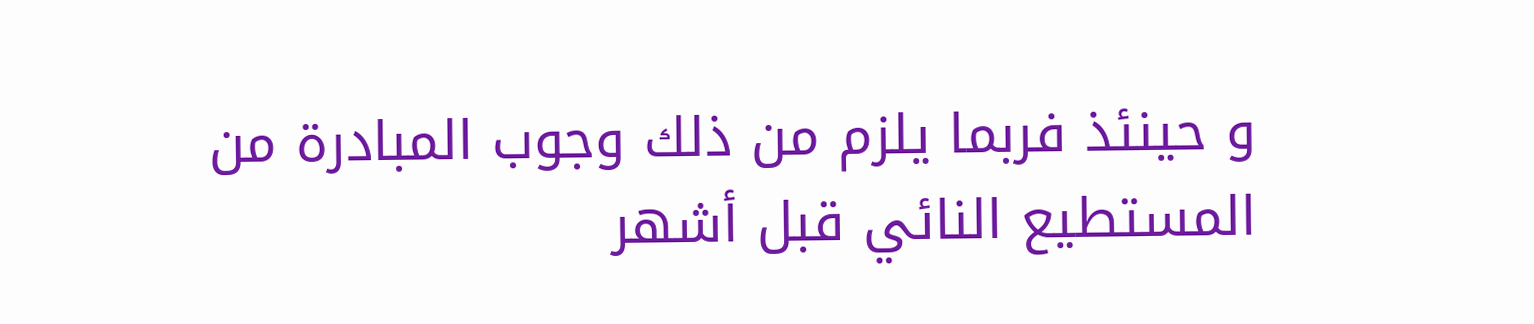و حينئذ فربما يلزم من ذلك وجوب المبادرة من المستطيع النائي قبل أشهر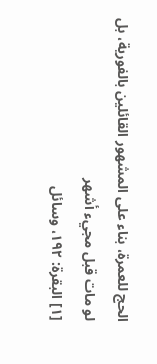الحج للعمرة، بناء على المشهور القائلين بالفورية، بل لو مات قبل مجيء أشهر
[١] البقرة: ١٩٢، وسائل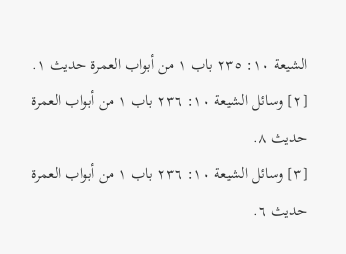الشيعة ١٠: ٢٣٥ باب ١ من أبواب العمرة حديث ١.
[٢] وسائل الشيعة ١٠: ٢٣٦ باب ١ من أبواب العمرة حديث ٨.
[٣] وسائل الشيعة ١٠: ٢٣٦ باب ١ من أبواب العمرة حديث ٦.